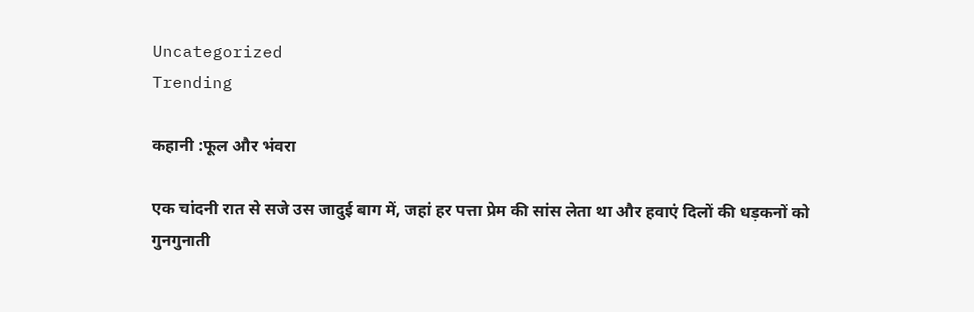Uncategorized
Trending

कहानी :फूल और भंवरा

एक चांदनी रात से सजे उस जादुई बाग में, जहां हर पत्ता प्रेम की सांस लेता था और हवाएं दिलों की धड़कनों को गुनगुनाती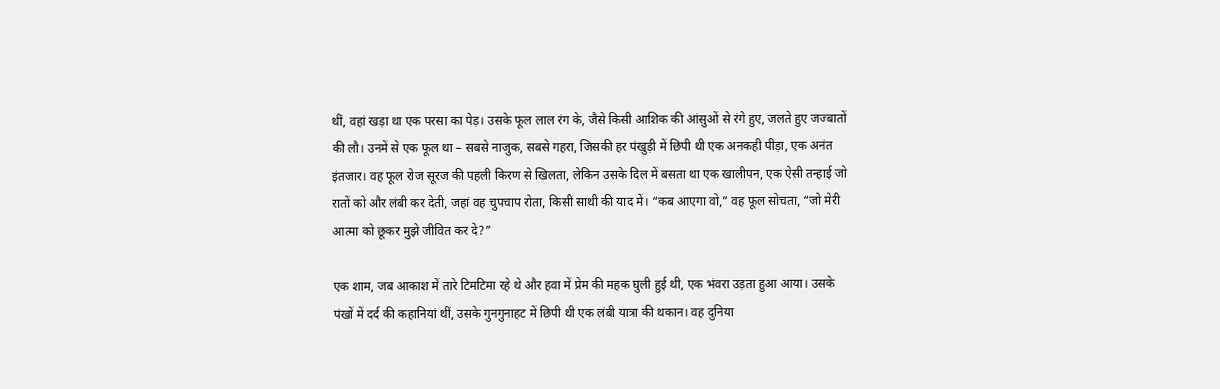थीं, वहां खड़ा था एक परसा का पेड़। उसके फूल लाल रंग के, जैसे किसी आशिक की आंसुओं से रंगे हुए, जलते हुए जज्बातों की लौ। उनमें से एक फूल था – सबसे नाजुक, सबसे गहरा, जिसकी हर पंखुड़ी में छिपी थी एक अनकही पीड़ा, एक अनंत इंतजार। वह फूल रोज सूरज की पहली किरण से खिलता, लेकिन उसके दिल में बसता था एक खालीपन, एक ऐसी तन्हाई जो रातों को और लंबी कर देती, जहां वह चुपचाप रोता, किसी साथी की याद में। “कब आएगा वो,” वह फूल सोचता, “जो मेरी आत्मा को छूकर मुझे जीवित कर दे?”

एक शाम, जब आकाश में तारे टिमटिमा रहे थे और हवा में प्रेम की महक घुली हुई थी, एक भंवरा उड़ता हुआ आया। उसके पंखों में दर्द की कहानियां थीं, उसके गुनगुनाहट में छिपी थी एक लंबी यात्रा की थकान। वह दुनिया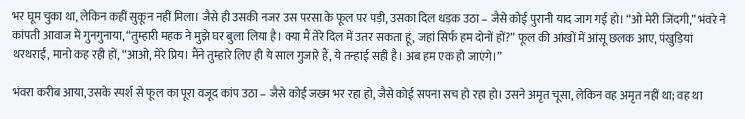भर घूम चुका था, लेकिन कहीं सुकून नहीं मिला। जैसे ही उसकी नजर उस परसा के फूल पर पड़ी, उसका दिल धड़क उठा – जैसे कोई पुरानी याद जाग गई हो। “ओ मेरी जिंदगी,” भंवरे ने कांपती आवाज में गुनगुनाया, “तुम्हारी महक ने मुझे घर बुला लिया है। क्या मैं तेरे दिल में उतर सकता हूं, जहां सिर्फ हम दोनों हों?” फूल की आंखों में आंसू छलक आए, पंखुड़ियां थरथराईं, मानो कह रही हों, “आओ, मेरे प्रिय। मैंने तुम्हारे लिए ही ये साल गुजारे हैं, ये तन्हाई सही है। अब हम एक हो जाएंगे।”

भंवरा करीब आया, उसके स्पर्श से फूल का पूरा वजूद कांप उठा – जैसे कोई जख्म भर रहा हो, जैसे कोई सपना सच हो रहा हो। उसने अमृत चूसा, लेकिन वह अमृत नहीं था; वह था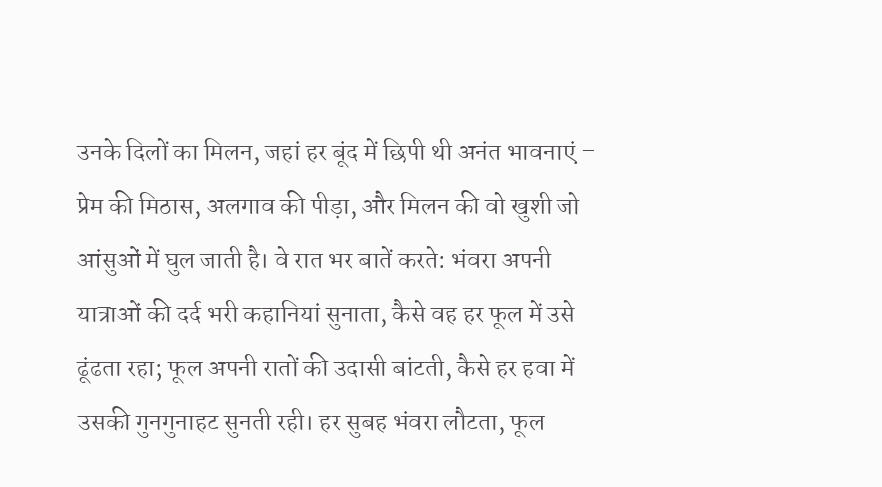उनके दिलों का मिलन, जहां हर बूंद में छिपी थी अनंत भावनाएं – प्रेम की मिठास, अलगाव की पीड़ा, और मिलन की वो खुशी जो आंसुओं में घुल जाती है। वे रात भर बातें करते: भंवरा अपनी यात्राओं की दर्द भरी कहानियां सुनाता, कैसे वह हर फूल में उसे ढूंढता रहा; फूल अपनी रातों की उदासी बांटती, कैसे हर हवा में उसकी गुनगुनाहट सुनती रही। हर सुबह भंवरा लौटता, फूल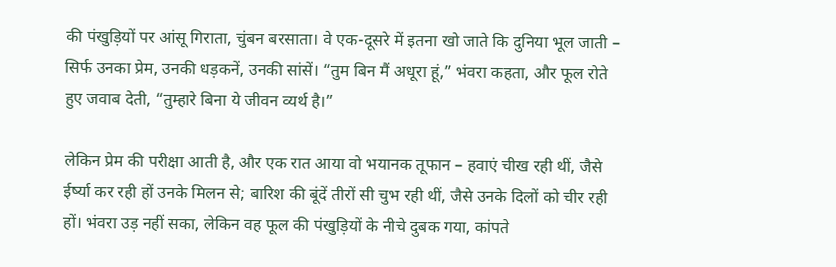की पंखुड़ियों पर आंसू गिराता, चुंबन बरसाता। वे एक-दूसरे में इतना खो जाते कि दुनिया भूल जाती – सिर्फ उनका प्रेम, उनकी धड़कनें, उनकी सांसें। “तुम बिन मैं अधूरा हूं,” भंवरा कहता, और फूल रोते हुए जवाब देती, “तुम्हारे बिना ये जीवन व्यर्थ है।”

लेकिन प्रेम की परीक्षा आती है, और एक रात आया वो भयानक तूफान – हवाएं चीख रही थीं, जैसे ईर्ष्या कर रही हों उनके मिलन से; बारिश की बूंदें तीरों सी चुभ रही थीं, जैसे उनके दिलों को चीर रही हों। भंवरा उड़ नहीं सका, लेकिन वह फूल की पंखुड़ियों के नीचे दुबक गया, कांपते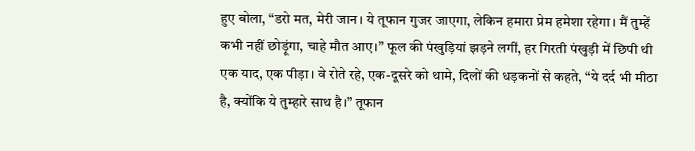हुए बोला, “डरो मत, मेरी जान। ये तूफान गुजर जाएगा, लेकिन हमारा प्रेम हमेशा रहेगा। मैं तुम्हें कभी नहीं छोड़ूंगा, चाहे मौत आए।” फूल की पंखुड़ियां झड़ने लगीं, हर गिरती पंखुड़ी में छिपी थी एक याद, एक पीड़ा। वे रोते रहे, एक-दूसरे को थामे, दिलों की धड़कनों से कहते, “ये दर्द भी मीठा है, क्योंकि ये तुम्हारे साथ है।” तूफान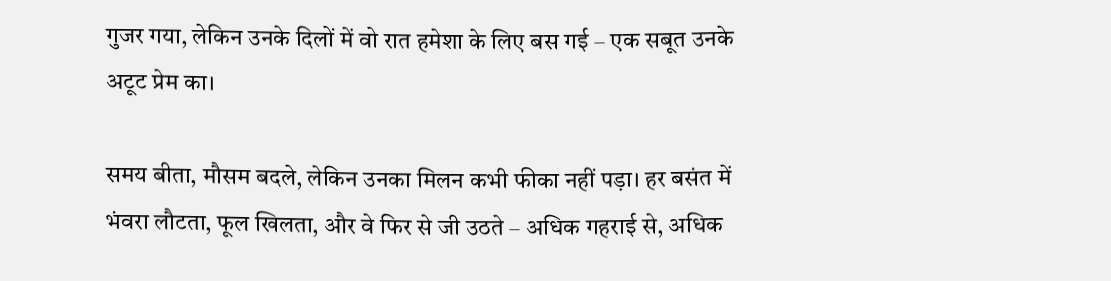गुजर गया, लेकिन उनके दिलों में वो रात हमेशा के लिए बस गई – एक सबूत उनके अटूट प्रेम का।

समय बीता, मौसम बदले, लेकिन उनका मिलन कभी फीका नहीं पड़ा। हर बसंत में भंवरा लौटता, फूल खिलता, और वे फिर से जी उठते – अधिक गहराई से, अधिक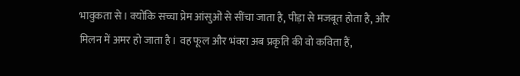भावुकता से। क्योंकि सच्चा प्रेम आंसुओं से सींचा जाता है, पीड़ा से मजबूत होता है, और मिलन में अमर हो जाता है। वह फूल और भंवरा अब प्रकृति की वो कविता हैं,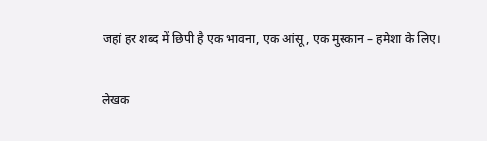जहां हर शब्द में छिपी है एक भावना, एक आंसू, एक मुस्कान – हमेशा के लिए।

लेखक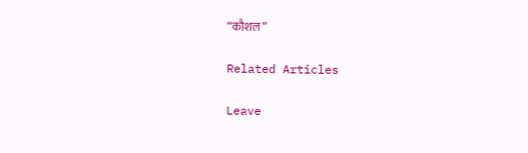“कौशल”

Related Articles

Leave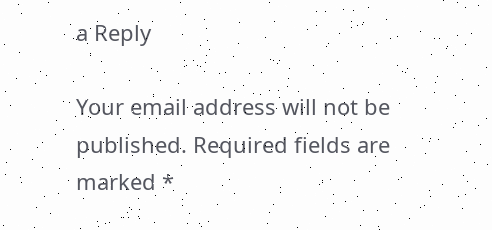a Reply

Your email address will not be published. Required fields are marked *